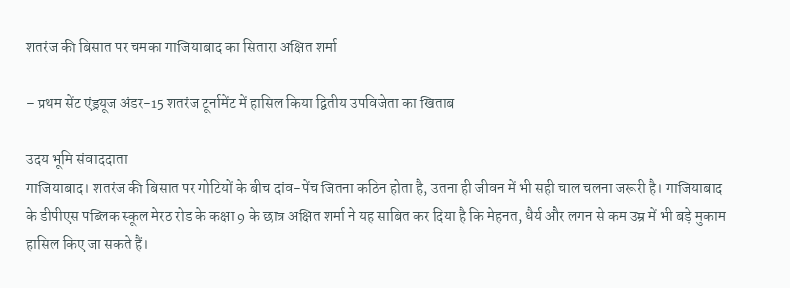शतरंज की बिसात पर चमका गाजियाबाद का सितारा अक्षित शर्मा

– प्रथम सेंट एंड्रयूज अंडर-15 शतरंज टूर्नामेंट में हासिल किया द्वितीय उपविजेता का खिताब

उदय भूमि संवाददाता
गाजियाबाद। शतरंज की बिसात पर गोटियों के बीच दांव-पेंच जितना कठिन होता है, उतना ही जीवन में भी सही चाल चलना जरूरी है। गाजियाबाद के डीपीएस पब्लिक स्कूल मेरठ रोड के कक्षा 9 के छात्र अक्षित शर्मा ने यह साबित कर दिया है कि मेहनत, धैर्य और लगन से कम उम्र में भी बड़े मुकाम हासिल किए जा सकते हैं।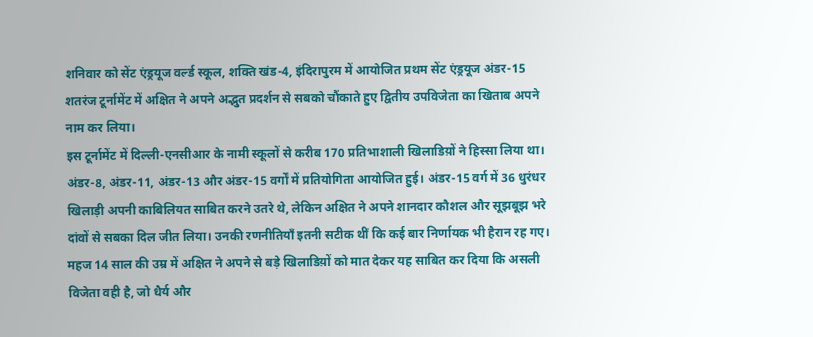शनिवार को सेंट एंड्रयूज वर्ल्ड स्कूल, शक्ति खंड-4, इंदिरापुरम में आयोजित प्रथम सेंट एंड्रयूज अंडर-15 शतरंज टूर्नामेंट में अक्षित ने अपने अद्भुत प्रदर्शन से सबको चौंकाते हुए द्वितीय उपविजेता का खिताब अपने नाम कर लिया।
इस टूर्नामेंट में दिल्ली-एनसीआर के नामी स्कूलों से करीब 170 प्रतिभाशाली खिलाडिय़ों ने हिस्सा लिया था। अंडर-8, अंडर-11, अंडर-13 और अंडर-15 वर्गों में प्रतियोगिता आयोजित हुई। अंडर-15 वर्ग में 36 धुरंधर खिलाड़ी अपनी काबिलियत साबित करने उतरे थे, लेकिन अक्षित ने अपने शानदार कौशल और सूझबूझ भरे दांवों से सबका दिल जीत लिया। उनकी रणनीतियाँ इतनी सटीक थीं कि कई बार निर्णायक भी हैरान रह गए। महज 14 साल की उम्र में अक्षित ने अपने से बड़े खिलाडिय़ों को मात देकर यह साबित कर दिया कि असली विजेता वही है, जो धैर्य और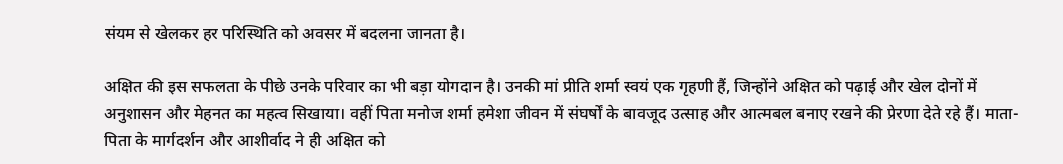संयम से खेलकर हर परिस्थिति को अवसर में बदलना जानता है।

अक्षित की इस सफलता के पीछे उनके परिवार का भी बड़ा योगदान है। उनकी मां प्रीति शर्मा स्वयं एक गृहणी हैं, जिन्होंने अक्षित को पढ़ाई और खेल दोनों में अनुशासन और मेहनत का महत्व सिखाया। वहीं पिता मनोज शर्मा हमेशा जीवन में संघर्षों के बावजूद उत्साह और आत्मबल बनाए रखने की प्रेरणा देते रहे हैं। माता-पिता के मार्गदर्शन और आशीर्वाद ने ही अक्षित को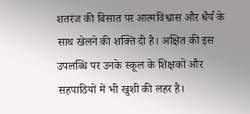शतरंज की बिसात पर आत्मविश्वास और धैर्य के साथ खेलने की शक्ति दी है। अक्षित की इस उपलब्धि पर उनके स्कूल के शिक्षकों और सहपाठियों में भी खुशी की लहर है।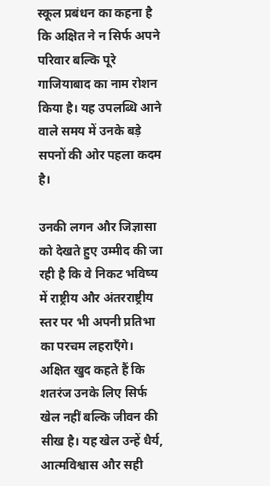स्कूल प्रबंधन का कहना है कि अक्षित ने न सिर्फ अपने परिवार बल्कि पूरे गाजियाबाद का नाम रोशन किया है। यह उपलब्धि आने वाले समय में उनके बड़े सपनों की ओर पहला कदम है।

उनकी लगन और जिज्ञासा को देखते हुए उम्मीद की जा रही है कि वे निकट भविष्य में राष्ट्रीय और अंतरराष्ट्रीय स्तर पर भी अपनी प्रतिभा का परचम लहराएँगे। अक्षित खुद कहते हैं कि शतरंज उनके लिए सिर्फ खेल नहीं बल्कि जीवन की सीख है। यह खेल उन्हें धैर्य, आत्मविश्वास और सही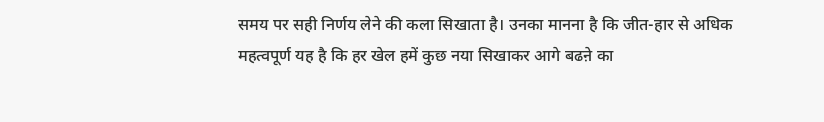समय पर सही निर्णय लेने की कला सिखाता है। उनका मानना है कि जीत-हार से अधिक महत्वपूर्ण यह है कि हर खेल हमें कुछ नया सिखाकर आगे बढऩे का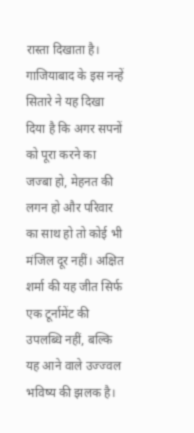रास्ता दिखाता है।
गाजियाबाद के इस नन्हें सितारे ने यह दिखा दिया है कि अगर सपनों को पूरा करने का जज्बा हो, मेहनत की लगन हो और परिवार का साथ हो तो कोई भी मंजिल दूर नहीं। अक्षित शर्मा की यह जीत सिर्फ एक टूर्नामेंट की उपलब्धि नहीं, बल्कि यह आने वाले उज्ज्वल भविष्य की झलक है।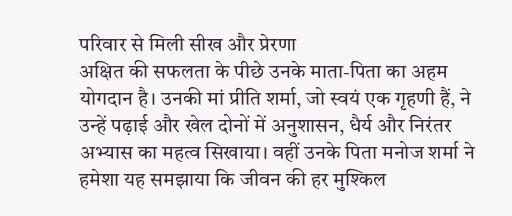परिवार से मिली सीख और प्रेरणा
अक्षित की सफलता के पीछे उनके माता-पिता का अहम योगदान है। उनकी मां प्रीति शर्मा, जो स्वयं एक गृहणी हैं, ने उन्हें पढ़ाई और खेल दोनों में अनुशासन, धैर्य और निरंतर अभ्यास का महत्व सिखाया। वहीं उनके पिता मनोज शर्मा ने हमेशा यह समझाया कि जीवन की हर मुश्किल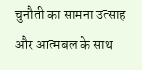चुनौती का सामना उत्साह और आत्मबल के साथ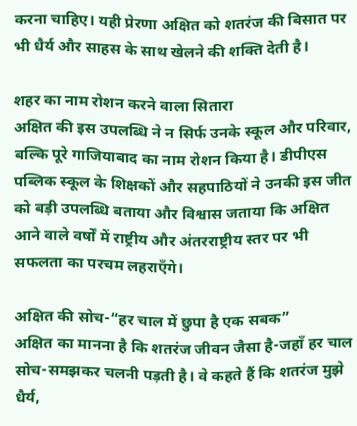करना चाहिए। यही प्रेरणा अक्षित को शतरंज की बिसात पर भी धैर्य और साहस के साथ खेलने की शक्ति देती है।

शहर का नाम रोशन करने वाला सितारा
अक्षित की इस उपलब्धि ने न सिर्फ उनके स्कूल और परिवार, बल्कि पूरे गाजियाबाद का नाम रोशन किया है। डीपीएस पब्लिक स्कूल के शिक्षकों और सहपाठियों ने उनकी इस जीत को बड़ी उपलब्धि बताया और विश्वास जताया कि अक्षित आने वाले वर्षों में राष्ट्रीय और अंतरराष्ट्रीय स्तर पर भी सफलता का परचम लहराएँगे।

अक्षित की सोच-“हर चाल में छुपा है एक सबक”
अक्षित का मानना है कि शतरंज जीवन जैसा है-जहाँ हर चाल सोच-समझकर चलनी पड़ती है। वे कहते हैं कि शतरंज मुझे धैर्य,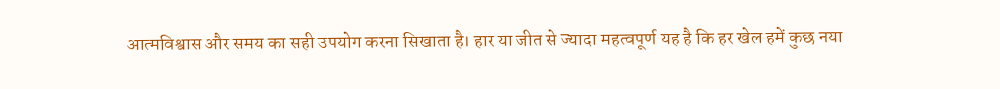आत्मविश्वास और समय का सही उपयोग करना सिखाता है। हार या जीत से ज्यादा महत्वपूर्ण यह है कि हर खेल हमें कुछ नया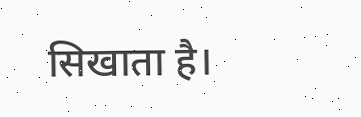सिखाता है।